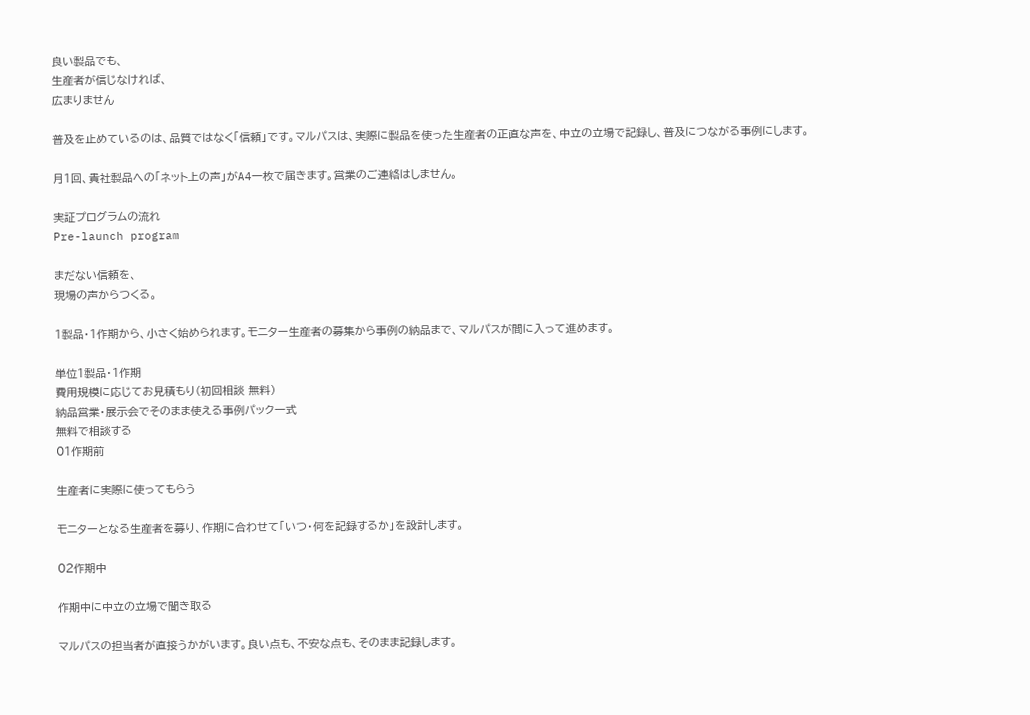良い製品でも、
生産者が信じなければ、
広まりません

普及を止めているのは、品質ではなく「信頼」です。マルパスは、実際に製品を使った生産者の正直な声を、中立の立場で記録し、普及につながる事例にします。

月1回、貴社製品への「ネット上の声」がA4一枚で届きます。営業のご連絡はしません。

実証プログラムの流れ
Pre-launch program

まだない信頼を、
現場の声からつくる。

1製品・1作期から、小さく始められます。モニター生産者の募集から事例の納品まで、マルパスが間に入って進めます。

単位1製品・1作期
費用規模に応じてお見積もり(初回相談 無料)
納品営業・展示会でそのまま使える事例パック一式
無料で相談する
01作期前

生産者に実際に使ってもらう

モニターとなる生産者を募り、作期に合わせて「いつ・何を記録するか」を設計します。

02作期中

作期中に中立の立場で聞き取る

マルパスの担当者が直接うかがいます。良い点も、不安な点も、そのまま記録します。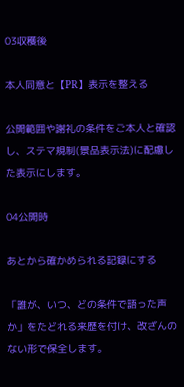03収穫後

本人同意と【PR】表示を整える

公開範囲や謝礼の条件をご本人と確認し、ステマ規制(景品表示法)に配慮した表示にします。

04公開時

あとから確かめられる記録にする

「誰が、いつ、どの条件で語った声か」をたどれる来歴を付け、改ざんのない形で保全します。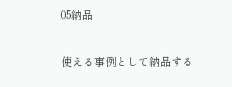05納品

使える事例として納品する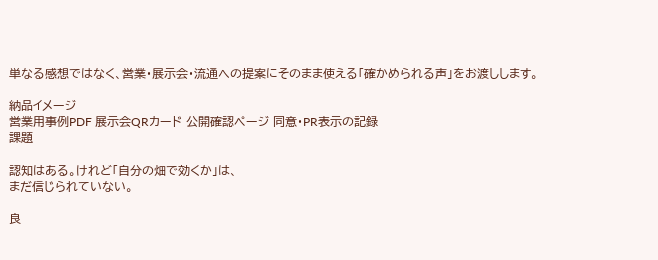単なる感想ではなく、営業・展示会・流通への提案にそのまま使える「確かめられる声」をお渡しします。

納品イメージ
営業用事例PDF 展示会QRカード 公開確認ページ 同意・PR表示の記録
課題

認知はある。けれど「自分の畑で効くか」は、
まだ信じられていない。

良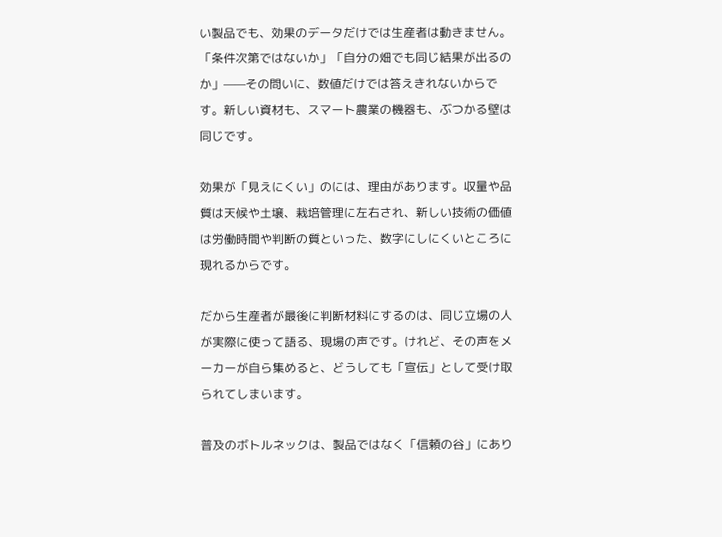い製品でも、効果のデータだけでは生産者は動きません。「条件次第ではないか」「自分の畑でも同じ結果が出るのか」——その問いに、数値だけでは答えきれないからです。新しい資材も、スマート農業の機器も、ぶつかる壁は同じです。

効果が「見えにくい」のには、理由があります。収量や品質は天候や土壌、栽培管理に左右され、新しい技術の価値は労働時間や判断の質といった、数字にしにくいところに現れるからです。

だから生産者が最後に判断材料にするのは、同じ立場の人が実際に使って語る、現場の声です。けれど、その声をメーカーが自ら集めると、どうしても「宣伝」として受け取られてしまいます。

普及のボトルネックは、製品ではなく「信頼の谷」にあり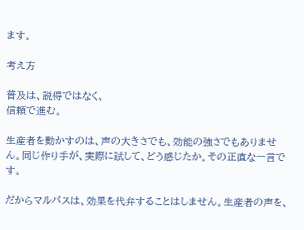ます。

考え方

普及は、説得ではなく、
信頼で進む。

生産者を動かすのは、声の大きさでも、効能の強さでもありません。同じ作り手が、実際に試して、どう感じたか。その正直な一言です。

だからマルパスは、効果を代弁することはしません。生産者の声を、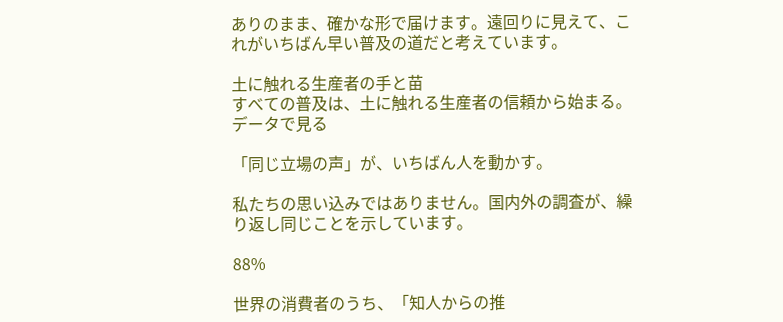ありのまま、確かな形で届けます。遠回りに見えて、これがいちばん早い普及の道だと考えています。

土に触れる生産者の手と苗
すべての普及は、土に触れる生産者の信頼から始まる。
データで見る

「同じ立場の声」が、いちばん人を動かす。

私たちの思い込みではありません。国内外の調査が、繰り返し同じことを示しています。

88%

世界の消費者のうち、「知人からの推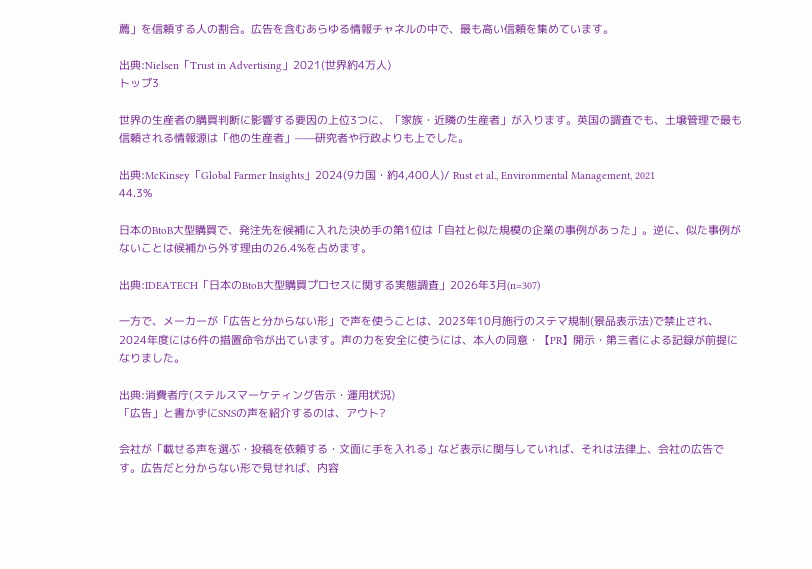薦」を信頼する人の割合。広告を含むあらゆる情報チャネルの中で、最も高い信頼を集めています。

出典:Nielsen「Trust in Advertising」2021(世界約4万人)
トップ3

世界の生産者の購買判断に影響する要因の上位3つに、「家族・近隣の生産者」が入ります。英国の調査でも、土壌管理で最も信頼される情報源は「他の生産者」——研究者や行政よりも上でした。

出典:McKinsey「Global Farmer Insights」2024(9カ国・約4,400人)/ Rust et al., Environmental Management, 2021
44.3%

日本のBtoB大型購買で、発注先を候補に入れた決め手の第1位は「自社と似た規模の企業の事例があった」。逆に、似た事例がないことは候補から外す理由の26.4%を占めます。

出典:IDEATECH「日本のBtoB大型購買プロセスに関する実態調査」2026年3月(n=307)

一方で、メーカーが「広告と分からない形」で声を使うことは、2023年10月施行のステマ規制(景品表示法)で禁止され、2024年度には6件の措置命令が出ています。声の力を安全に使うには、本人の同意・【PR】開示・第三者による記録が前提になりました。

出典:消費者庁(ステルスマーケティング告示・運用状況)
「広告」と書かずにSNSの声を紹介するのは、アウト?

会社が「載せる声を選ぶ・投稿を依頼する・文面に手を入れる」など表示に関与していれば、それは法律上、会社の広告です。広告だと分からない形で見せれば、内容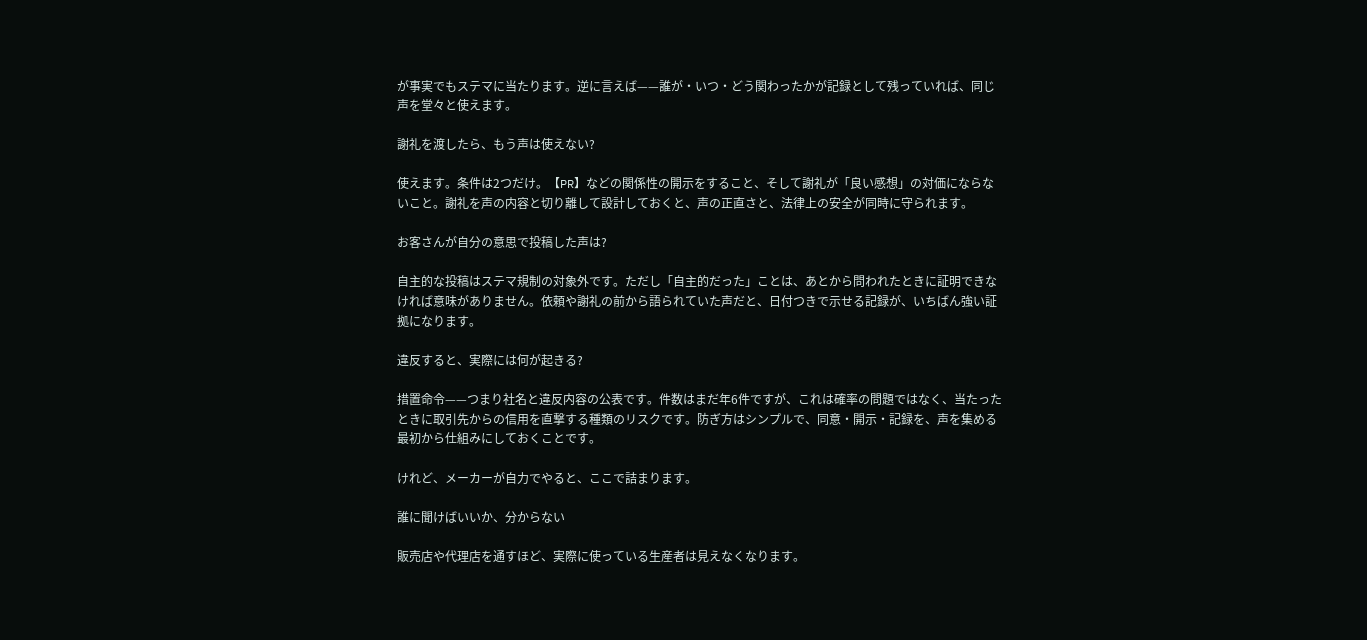が事実でもステマに当たります。逆に言えば——誰が・いつ・どう関わったかが記録として残っていれば、同じ声を堂々と使えます。

謝礼を渡したら、もう声は使えない?

使えます。条件は2つだけ。【PR】などの関係性の開示をすること、そして謝礼が「良い感想」の対価にならないこと。謝礼を声の内容と切り離して設計しておくと、声の正直さと、法律上の安全が同時に守られます。

お客さんが自分の意思で投稿した声は?

自主的な投稿はステマ規制の対象外です。ただし「自主的だった」ことは、あとから問われたときに証明できなければ意味がありません。依頼や謝礼の前から語られていた声だと、日付つきで示せる記録が、いちばん強い証拠になります。

違反すると、実際には何が起きる?

措置命令——つまり社名と違反内容の公表です。件数はまだ年6件ですが、これは確率の問題ではなく、当たったときに取引先からの信用を直撃する種類のリスクです。防ぎ方はシンプルで、同意・開示・記録を、声を集める最初から仕組みにしておくことです。

けれど、メーカーが自力でやると、ここで詰まります。

誰に聞けばいいか、分からない

販売店や代理店を通すほど、実際に使っている生産者は見えなくなります。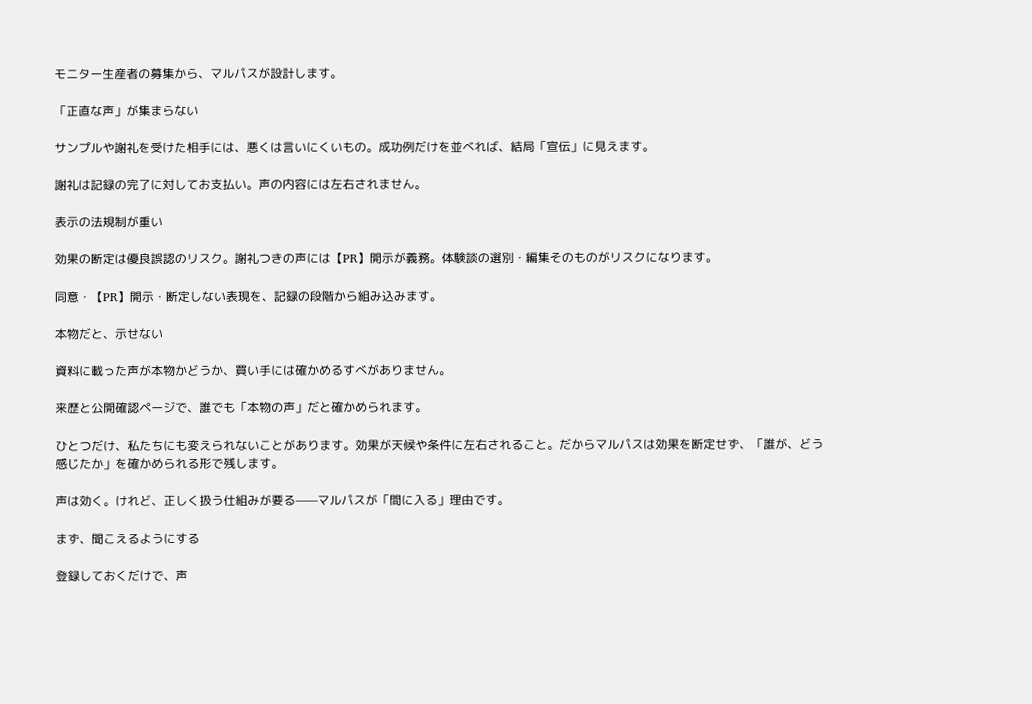モニター生産者の募集から、マルパスが設計します。

「正直な声」が集まらない

サンプルや謝礼を受けた相手には、悪くは言いにくいもの。成功例だけを並べれば、結局「宣伝」に見えます。

謝礼は記録の完了に対してお支払い。声の内容には左右されません。

表示の法規制が重い

効果の断定は優良誤認のリスク。謝礼つきの声には【PR】開示が義務。体験談の選別・編集そのものがリスクになります。

同意・【PR】開示・断定しない表現を、記録の段階から組み込みます。

本物だと、示せない

資料に載った声が本物かどうか、買い手には確かめるすべがありません。

来歴と公開確認ページで、誰でも「本物の声」だと確かめられます。

ひとつだけ、私たちにも変えられないことがあります。効果が天候や条件に左右されること。だからマルパスは効果を断定せず、「誰が、どう感じたか」を確かめられる形で残します。

声は効く。けれど、正しく扱う仕組みが要る——マルパスが「間に入る」理由です。

まず、聞こえるようにする

登録しておくだけで、声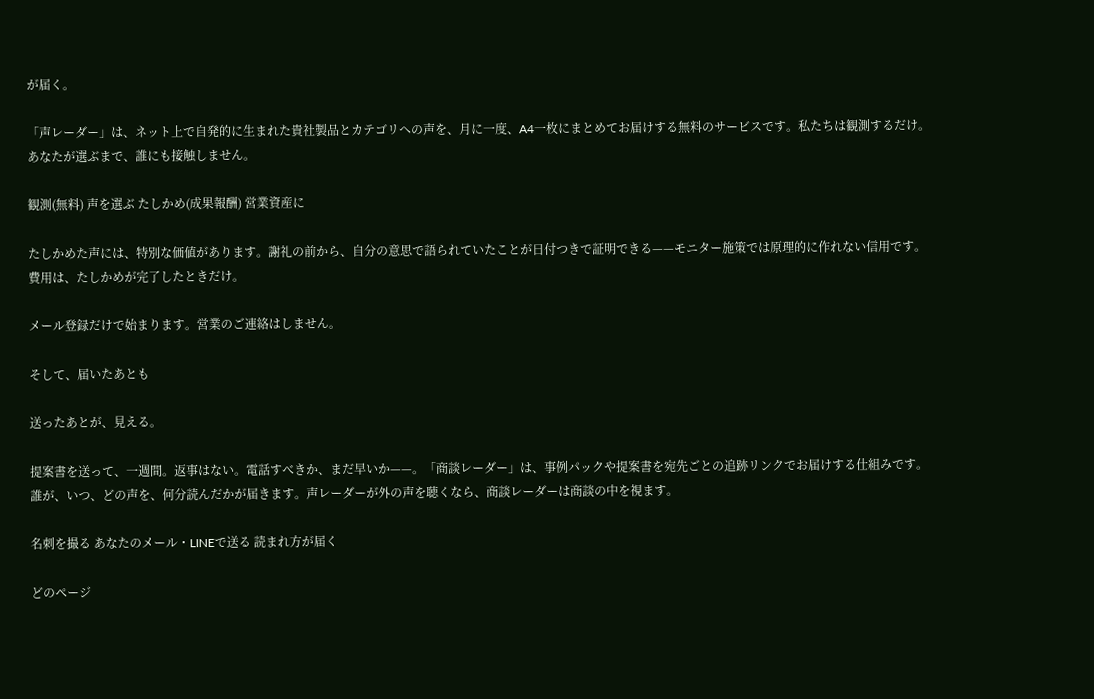が届く。

「声レーダー」は、ネット上で自発的に生まれた貴社製品とカテゴリへの声を、月に一度、A4一枚にまとめてお届けする無料のサービスです。私たちは観測するだけ。あなたが選ぶまで、誰にも接触しません。

観測(無料) 声を選ぶ たしかめ(成果報酬) 営業資産に

たしかめた声には、特別な価値があります。謝礼の前から、自分の意思で語られていたことが日付つきで証明できる——モニター施策では原理的に作れない信用です。費用は、たしかめが完了したときだけ。

メール登録だけで始まります。営業のご連絡はしません。

そして、届いたあとも

送ったあとが、見える。

提案書を送って、一週間。返事はない。電話すべきか、まだ早いか——。「商談レーダー」は、事例パックや提案書を宛先ごとの追跡リンクでお届けする仕組みです。誰が、いつ、どの声を、何分読んだかが届きます。声レーダーが外の声を聴くなら、商談レーダーは商談の中を視ます。

名刺を撮る あなたのメール・LINEで送る 読まれ方が届く

どのページ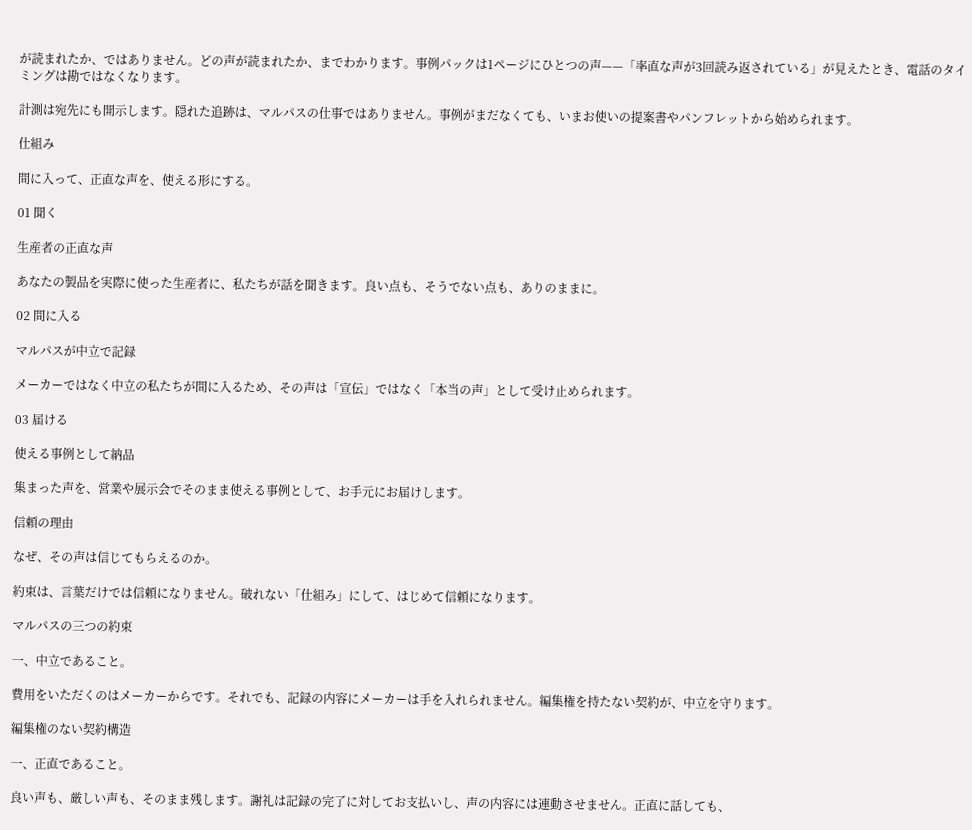が読まれたか、ではありません。どの声が読まれたか、までわかります。事例パックは1ページにひとつの声——「率直な声が3回読み返されている」が見えたとき、電話のタイミングは勘ではなくなります。

計測は宛先にも開示します。隠れた追跡は、マルパスの仕事ではありません。事例がまだなくても、いまお使いの提案書やパンフレットから始められます。

仕組み

間に入って、正直な声を、使える形にする。

01 聞く

生産者の正直な声

あなたの製品を実際に使った生産者に、私たちが話を聞きます。良い点も、そうでない点も、ありのままに。

02 間に入る

マルパスが中立で記録

メーカーではなく中立の私たちが間に入るため、その声は「宣伝」ではなく「本当の声」として受け止められます。

03 届ける

使える事例として納品

集まった声を、営業や展示会でそのまま使える事例として、お手元にお届けします。

信頼の理由

なぜ、その声は信じてもらえるのか。

約束は、言葉だけでは信頼になりません。破れない「仕組み」にして、はじめて信頼になります。

マルパスの三つの約束

一、中立であること。

費用をいただくのはメーカーからです。それでも、記録の内容にメーカーは手を入れられません。編集権を持たない契約が、中立を守ります。

編集権のない契約構造

一、正直であること。

良い声も、厳しい声も、そのまま残します。謝礼は記録の完了に対してお支払いし、声の内容には連動させません。正直に話しても、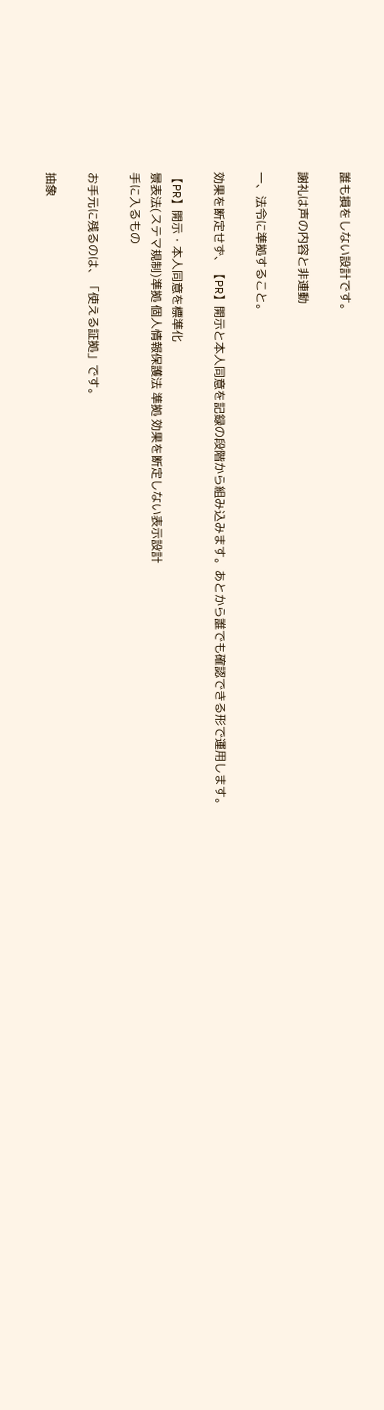誰も損をしない設計です。

謝礼は声の内容と非連動

一、法令に準拠すること。

効果を断定せず、【PR】開示と本人同意を記録の段階から組み込みます。あとから誰でも確認できる形で運用します。

【PR】開示・本人同意を標準化
景表法(ステマ規制)準拠 個人情報保護法 準拠 効果を断定しない表示設計
手に入るもの

お手元に残るのは、「使える証拠」です。

抽象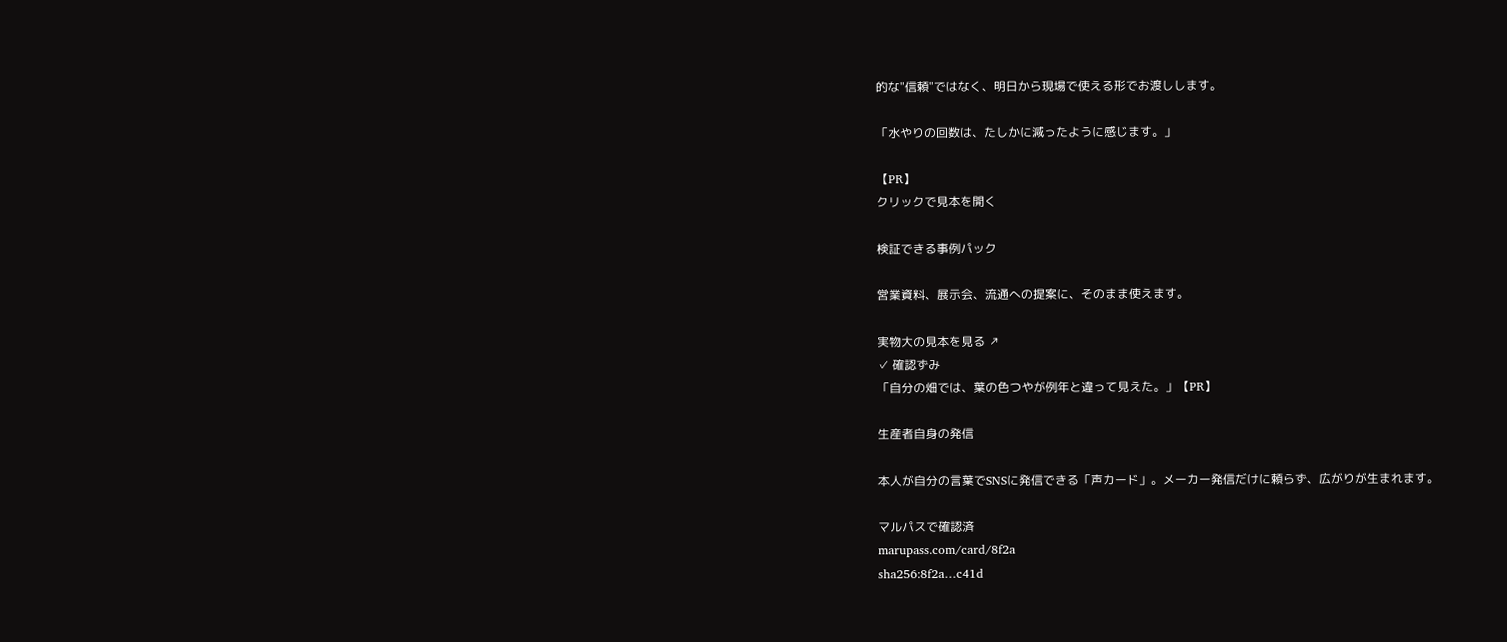的な"信頼"ではなく、明日から現場で使える形でお渡しします。

「水やりの回数は、たしかに減ったように感じます。」

【PR】
クリックで見本を開く

検証できる事例パック

営業資料、展示会、流通への提案に、そのまま使えます。

実物大の見本を見る ↗
✓ 確認ずみ
「自分の畑では、葉の色つやが例年と違って見えた。」【PR】

生産者自身の発信

本人が自分の言葉でSNSに発信できる「声カード」。メーカー発信だけに頼らず、広がりが生まれます。

マルパスで確認済
marupass.com/card/8f2a
sha256:8f2a…c41d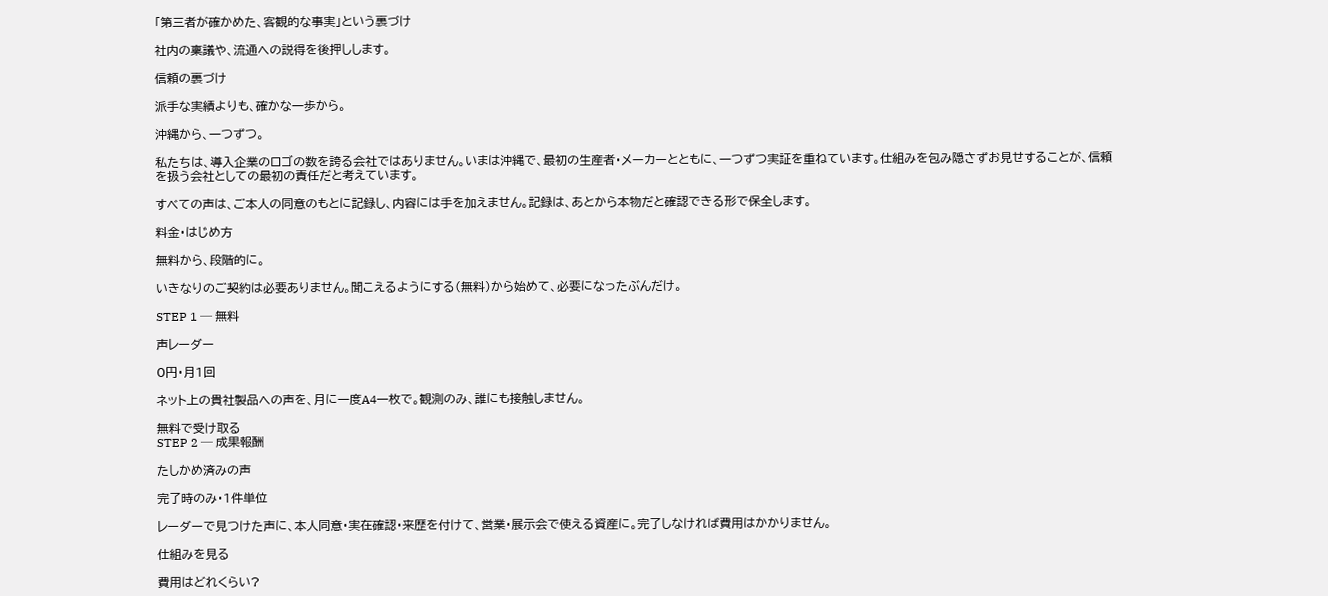「第三者が確かめた、客観的な事実」という裏づけ

社内の稟議や、流通への説得を後押しします。

信頼の裏づけ

派手な実績よりも、確かな一歩から。

沖縄から、一つずつ。

私たちは、導入企業のロゴの数を誇る会社ではありません。いまは沖縄で、最初の生産者・メーカーとともに、一つずつ実証を重ねています。仕組みを包み隠さずお見せすることが、信頼を扱う会社としての最初の責任だと考えています。

すべての声は、ご本人の同意のもとに記録し、内容には手を加えません。記録は、あとから本物だと確認できる形で保全します。

料金・はじめ方

無料から、段階的に。

いきなりのご契約は必要ありません。聞こえるようにする(無料)から始めて、必要になったぶんだけ。

STEP 1 ─ 無料

声レーダー

0円・月1回

ネット上の貴社製品への声を、月に一度A4一枚で。観測のみ、誰にも接触しません。

無料で受け取る
STEP 2 ─ 成果報酬

たしかめ済みの声

完了時のみ・1件単位

レーダーで見つけた声に、本人同意・実在確認・来歴を付けて、営業・展示会で使える資産に。完了しなければ費用はかかりません。

仕組みを見る

費用はどれくらい?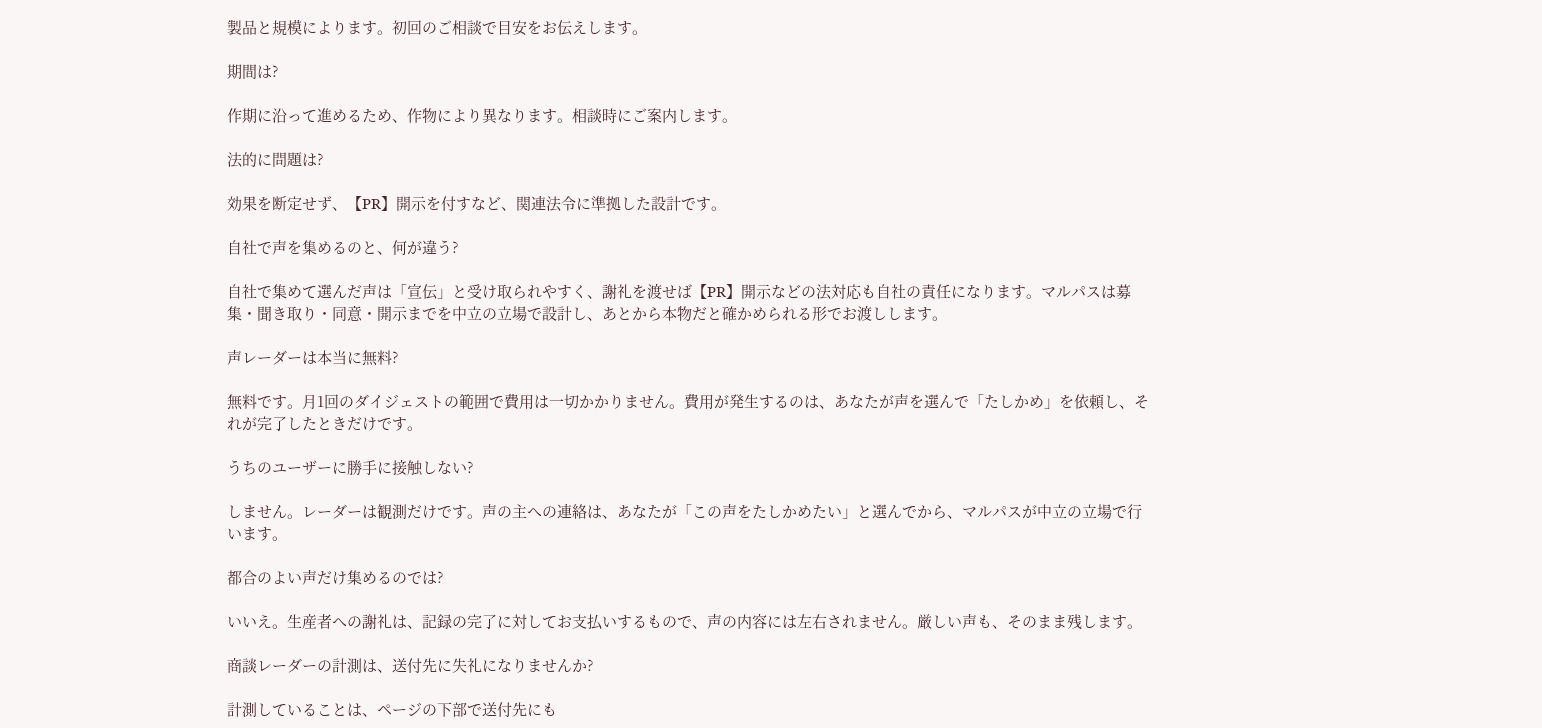製品と規模によります。初回のご相談で目安をお伝えします。

期間は?

作期に沿って進めるため、作物により異なります。相談時にご案内します。

法的に問題は?

効果を断定せず、【PR】開示を付すなど、関連法令に準拠した設計です。

自社で声を集めるのと、何が違う?

自社で集めて選んだ声は「宣伝」と受け取られやすく、謝礼を渡せば【PR】開示などの法対応も自社の責任になります。マルパスは募集・聞き取り・同意・開示までを中立の立場で設計し、あとから本物だと確かめられる形でお渡しします。

声レーダーは本当に無料?

無料です。月1回のダイジェストの範囲で費用は一切かかりません。費用が発生するのは、あなたが声を選んで「たしかめ」を依頼し、それが完了したときだけです。

うちのユーザーに勝手に接触しない?

しません。レーダーは観測だけです。声の主への連絡は、あなたが「この声をたしかめたい」と選んでから、マルパスが中立の立場で行います。

都合のよい声だけ集めるのでは?

いいえ。生産者への謝礼は、記録の完了に対してお支払いするもので、声の内容には左右されません。厳しい声も、そのまま残します。

商談レーダーの計測は、送付先に失礼になりませんか?

計測していることは、ページの下部で送付先にも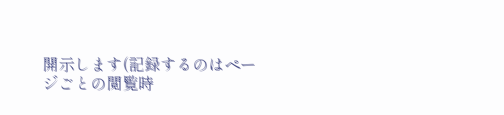開示します(記録するのはページごとの閲覧時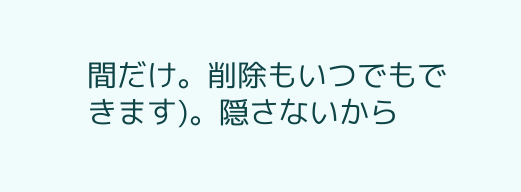間だけ。削除もいつでもできます)。隠さないから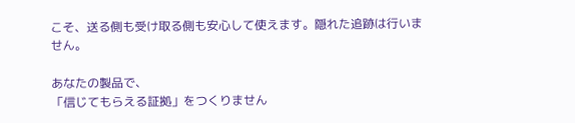こそ、送る側も受け取る側も安心して使えます。隠れた追跡は行いません。

あなたの製品で、
「信じてもらえる証拠」をつくりません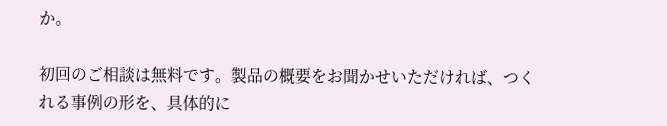か。

初回のご相談は無料です。製品の概要をお聞かせいただければ、つくれる事例の形を、具体的に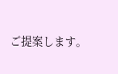ご提案します。